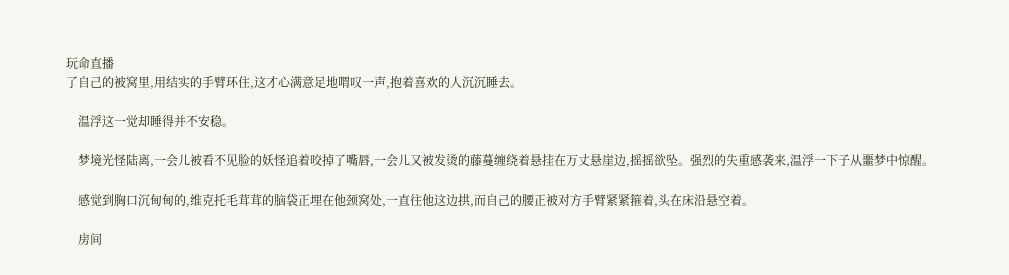玩命直播
了自己的被窝里,用结实的手臂环住,这才心满意足地喟叹一声,抱着喜欢的人沉沉睡去。

    温浮这一觉却睡得并不安稳。

    梦境光怪陆离,一会儿被看不见脸的妖怪追着咬掉了嘴唇,一会儿又被发烫的藤蔓缠绕着悬挂在万丈悬崖边,摇摇欲坠。强烈的失重感袭来,温浮一下子从噩梦中惊醒。

    感觉到胸口沉甸甸的,维克托毛茸茸的脑袋正埋在他颈窝处,一直往他这边拱,而自己的腰正被对方手臂紧紧箍着,头在床沿悬空着。

    房间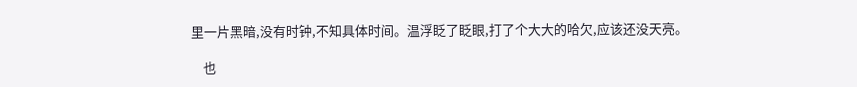里一片黑暗,没有时钟,不知具体时间。温浮眨了眨眼,打了个大大的哈欠,应该还没天亮。

    也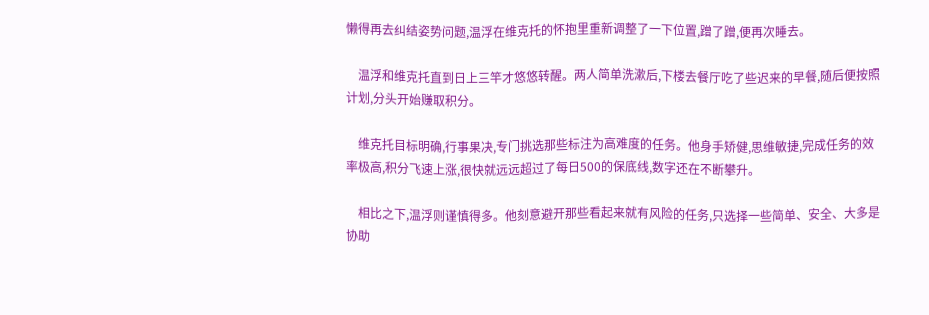懒得再去纠结姿势问题,温浮在维克托的怀抱里重新调整了一下位置,蹭了蹭,便再次睡去。

    温浮和维克托直到日上三竿才悠悠转醒。两人简单洗漱后,下楼去餐厅吃了些迟来的早餐,随后便按照计划,分头开始赚取积分。

    维克托目标明确,行事果决,专门挑选那些标注为高难度的任务。他身手矫健,思维敏捷,完成任务的效率极高,积分飞速上涨,很快就远远超过了每日500的保底线,数字还在不断攀升。

    相比之下,温浮则谨慎得多。他刻意避开那些看起来就有风险的任务,只选择一些简单、安全、大多是协助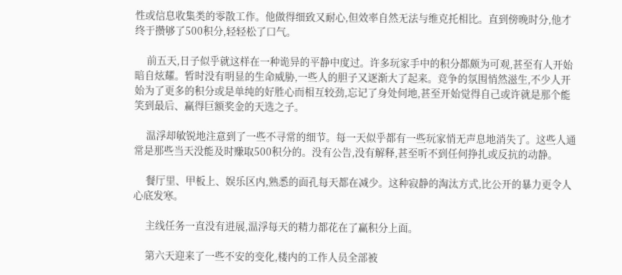性或信息收集类的零散工作。他做得细致又耐心,但效率自然无法与维克托相比。直到傍晚时分,他才终于攒够了500积分,轻轻松了口气。

    前五天,日子似乎就这样在一种诡异的平静中度过。许多玩家手中的积分都颇为可观,甚至有人开始暗自炫耀。暂时没有明显的生命威胁,一些人的胆子又逐渐大了起来。竞争的氛围悄然滋生,不少人开始为了更多的积分或是单纯的好胜心而相互较劲,忘记了身处何地,甚至开始觉得自己或许就是那个能笑到最后、赢得巨额奖金的天选之子。

    温浮却敏锐地注意到了一些不寻常的细节。每一天似乎都有一些玩家悄无声息地消失了。这些人通常是那些当天没能及时赚取500积分的。没有公告,没有解释,甚至听不到任何挣扎或反抗的动静。

    餐厅里、甲板上、娱乐区内,熟悉的面孔每天都在减少。这种寂静的淘汰方式,比公开的暴力更令人心底发寒。

    主线任务一直没有进展,温浮每天的精力都花在了赢积分上面。

    第六天迎来了一些不安的变化,楼内的工作人员全部被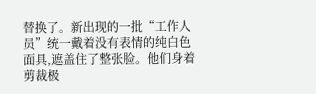替换了。新出现的一批“工作人员”统一戴着没有表情的纯白色面具,遮盖住了整张脸。他们身着剪裁极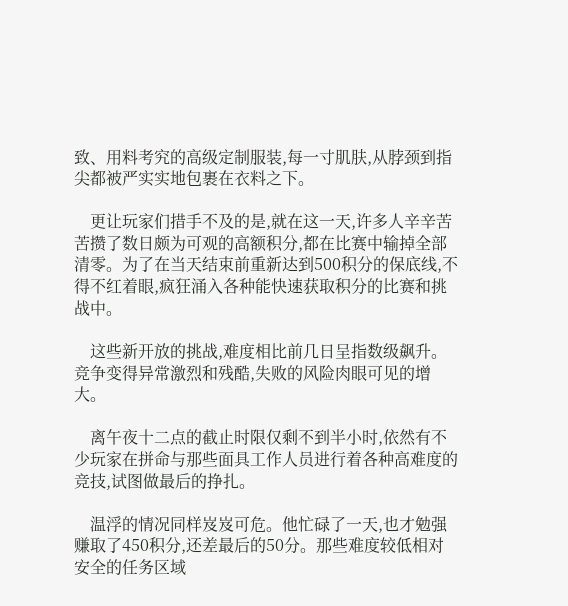致、用料考究的高级定制服装,每一寸肌肤,从脖颈到指尖都被严实实地包裹在衣料之下。

    更让玩家们措手不及的是,就在这一天,许多人辛辛苦苦攒了数日颇为可观的高额积分,都在比赛中输掉全部清零。为了在当天结束前重新达到500积分的保底线,不得不红着眼,疯狂涌入各种能快速获取积分的比赛和挑战中。

    这些新开放的挑战,难度相比前几日呈指数级飙升。竞争变得异常激烈和残酷,失败的风险肉眼可见的增大。

    离午夜十二点的截止时限仅剩不到半小时,依然有不少玩家在拼命与那些面具工作人员进行着各种高难度的竞技,试图做最后的挣扎。

    温浮的情况同样岌岌可危。他忙碌了一天,也才勉强赚取了450积分,还差最后的50分。那些难度较低相对安全的任务区域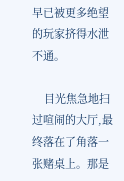早已被更多绝望的玩家挤得水泄不通。

    目光焦急地扫过喧闹的大厅,最终落在了角落一张赌桌上。那是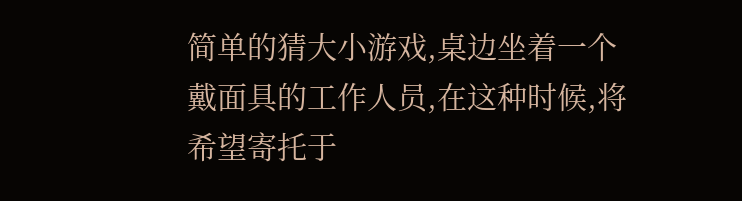简单的猜大小游戏,桌边坐着一个戴面具的工作人员,在这种时候,将希望寄托于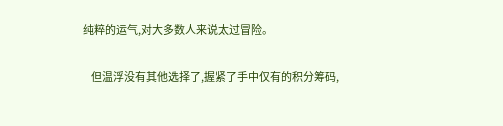纯粹的运气,对大多数人来说太过冒险。

    但温浮没有其他选择了,握紧了手中仅有的积分筹码,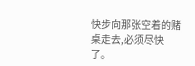快步向那张空着的赌桌走去,必须尽快了。